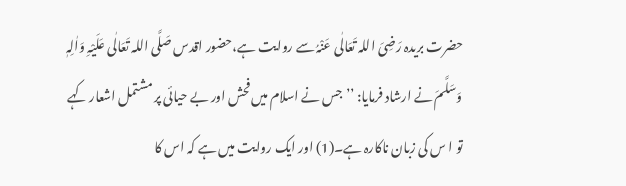حضرت بریدہ رَضِیَ اللہ تَعَالٰی عَنْہُ سے روایت ہے،حضور اقدس صَلَّی اللہ تَعَالٰی عَلَیْہِ وَاٰلِہٖ وَسَلَّمَ نے ارشاد فرمایا: ’’جس نے اسلام میں فحش اور بے حیائی پر مشتمل اشعار کہے تو ا س کی زبان ناکارہ ہے۔(1) اور ایک روایت میں ہے کہ اس کا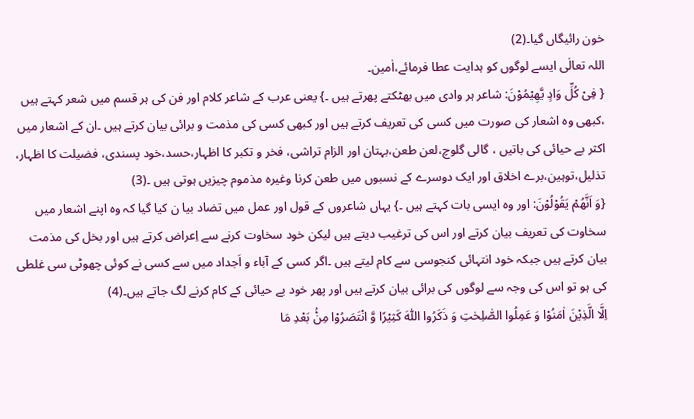خون رائیگاں گیا۔(2)
اللہ تعالٰی ایسے لوگوں کو ہدایت عطا فرمائے،اٰمین۔
{ فِیْ كُلِّ وَادٍ یَّهِیْمُوْنَ: شاعر ہر وادی میں بھٹکتے پھرتے ہیں ۔} یعنی عرب کے شاعر کلام اور فن کی ہر قسم میں شعر کہتے ہیں ،کبھی وہ اشعار کی صورت میں کسی کی تعریف کرتے ہیں اور کبھی کسی کی مذمت و برائی بیان کرتے ہیں ۔ان کے اشعار میں اکثر بے حیائی کی باتیں ، گالی گلوچ،لعن طعن،بہتان اور الزام تراشی، فخر و تکبر کا اظہار،حسد،خود پسندی، فضیلت کا اظہار، تذلیل،توہین،برے اخلاق اور ایک دوسرے کے نسبوں میں طعن کرنا وغیرہ مذموم چیزیں ہوتی ہیں ۔(3)
{وَ اَنَّهُمْ یَقُوْلُوْنَ: اور وہ ایسی بات کہتے ہیں ۔} یہاں شاعروں کے قول اور عمل میں تضاد بیا ن کیا گیا کہ وہ اپنے اشعار میں سخاوت کی تعریف بیان کرتے اور اس کی ترغیب دیتے ہیں لیکن خود سخاوت کرنے سے اِعراض کرتے ہیں اور بخل کی مذمت بیان کرتے ہیں جبکہ خود انتہائی کنجوسی سے کام لیتے ہیں ۔اگر کسی کے آباء و اَجداد میں سے کسی نے کوئی چھوٹی سی غلطی کی ہو تو اس کی وجہ سے لوگوں کی برائی بیان کرتے ہیں اور پھر خود بے حیائی کے کام کرنے لگ جاتے ہیں۔(4)
اِلَّا الَّذِیْنَ اٰمَنُوْا وَ عَمِلُوا الصّٰلِحٰتِ وَ ذَكَرُوا اللّٰهَ كَثِیْرًا وَّ انْتَصَرُوْا مِنْۢ بَعْدِ مَا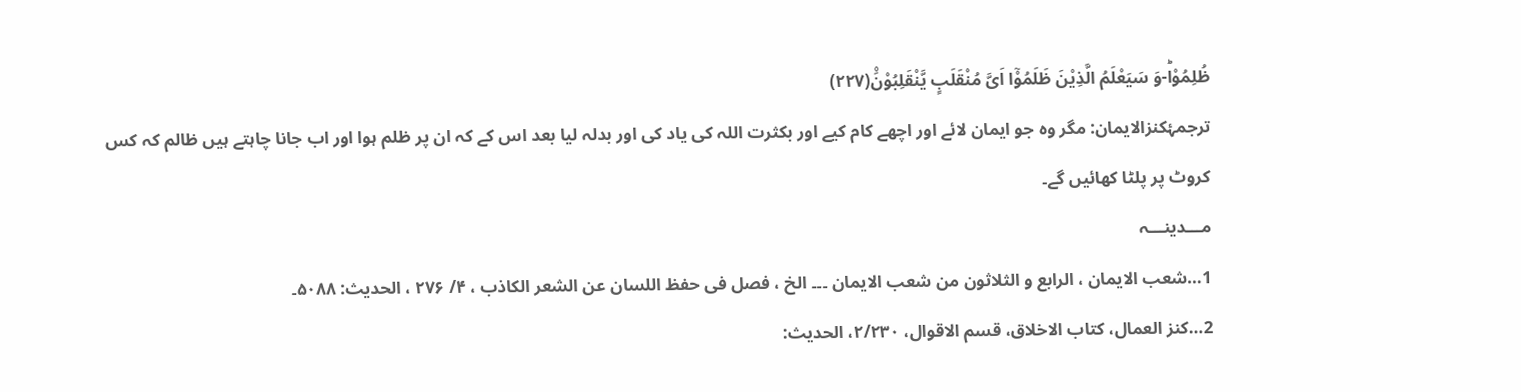ظُلِمُوْاؕ-وَ سَیَعْلَمُ الَّذِیْنَ ظَلَمُوْۤا اَیَّ مُنْقَلَبٍ یَّنْقَلِبُوْنَ۠(۲۲۷)
ترجمۂکنزالایمان: مگر وہ جو ایمان لائے اور اچھے کام کیے اور بکثرت اللہ کی یاد کی اور بدلہ لیا بعد اس کے کہ ان پر ظلم ہوا اور اب جانا چاہتے ہیں ظالم کہ کس کروٹ پر پلٹا کھائیں گے۔
مـــدینـــہ
1…شعب الایمان ، الرابع و الثلاثون من شعب الایمان ۔۔۔ الخ ، فصل فی حفظ اللسان عن الشعر الکاذب ، ۴/ ۲۷۶ ، الحدیث: ۵۰۸۸۔
2…کنز العمال، کتاب الاخلاق، قسم الاقوال، ۲/۲۳۰، الحدیث: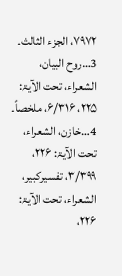۷۹۷۲، الجزء الثالث۔
3…روح البیان، الشعراء، تحت الآیۃ: ۲۲۵، ۶/۳۱۶، ملخصاً۔
4…خازن، الشعراء، تحت الآیۃ: ۲۲۶، ۳/۳۹۹، تفسیرکبیر، الشعراء، تحت الآیۃ: ۲۲۶،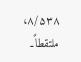۸/۵۳۸، ملتقطاً۔